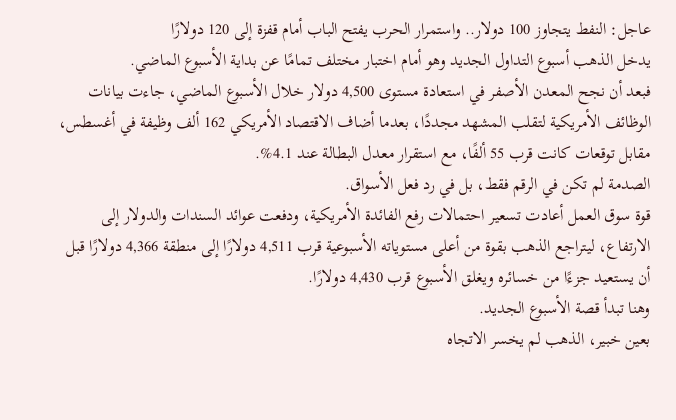عاجل: النفط يتجاوز 100 دولار.. واستمرار الحرب يفتح الباب أمام قفزة إلى 120 دولارًا
يدخل الذهب أسبوع التداول الجديد وهو أمام اختبار مختلف تمامًا عن بداية الأسبوع الماضي.
فبعد أن نجح المعدن الأصفر في استعادة مستوى 4,500 دولار خلال الأسبوع الماضي، جاءت بيانات الوظائف الأمريكية لتقلب المشهد مجددًا، بعدما أضاف الاقتصاد الأمريكي 162 ألف وظيفة في أغسطس، مقابل توقعات كانت قرب 55 ألفًا، مع استقرار معدل البطالة عند 4.1%.
الصدمة لم تكن في الرقم فقط، بل في رد فعل الأسواق.
قوة سوق العمل أعادت تسعير احتمالات رفع الفائدة الأمريكية، ودفعت عوائد السندات والدولار إلى الارتفاع، ليتراجع الذهب بقوة من أعلى مستوياته الأسبوعية قرب 4,511 دولارًا إلى منطقة 4,366 دولارًا قبل أن يستعيد جزءًا من خسائره ويغلق الأسبوع قرب 4,430 دولارًا.
وهنا تبدأ قصة الأسبوع الجديد.
بعين خبير، الذهب لم يخسر الاتجاه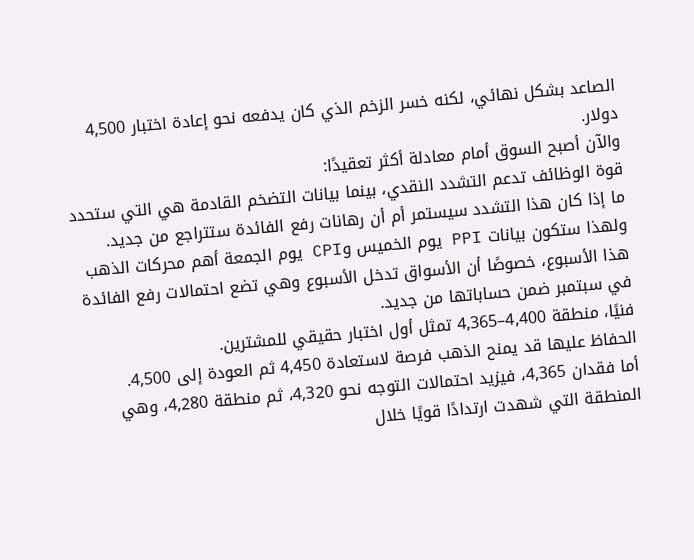الصاعد بشكل نهائي، لكنه خسر الزخم الذي كان يدفعه نحو إعادة اختبار 4,500 دولار.
والآن أصبح السوق أمام معادلة أكثر تعقيدًا:
قوة الوظائف تدعم التشدد النقدي، بينما بيانات التضخم القادمة هي التي ستحدد ما إذا كان هذا التشدد سيستمر أم أن رهانات رفع الفائدة ستتراجع من جديد.
ولهذا ستكون بيانات PPI يوم الخميس وCPI يوم الجمعة أهم محركات الذهب هذا الأسبوع، خصوصًا أن الأسواق تدخل الأسبوع وهي تضع احتمالات رفع الفائدة في سبتمبر ضمن حساباتها من جديد.
فنيًا، منطقة 4,400–4,365 تمثل أول اختبار حقيقي للمشترين.
الحفاظ عليها قد يمنح الذهب فرصة لاستعادة 4,450 ثم العودة إلى 4,500.
أما فقدان 4,365، فيزيد احتمالات التوجه نحو 4,320، ثم منطقة 4,280، وهي المنطقة التي شهدت ارتدادًا قويًا خلال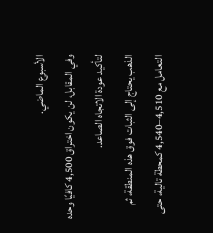الأسبوع الماضي.
وفي المقابل، لن يكون اختراق 4,500 كافيًا وحده لتأكيد عودة الاتجاه الصاعد.
الذهب يحتاج إلى الثبات فوق هذه المنطقة، ثم التعامل مع 4,510–4,540 كمحطة تالية، حتى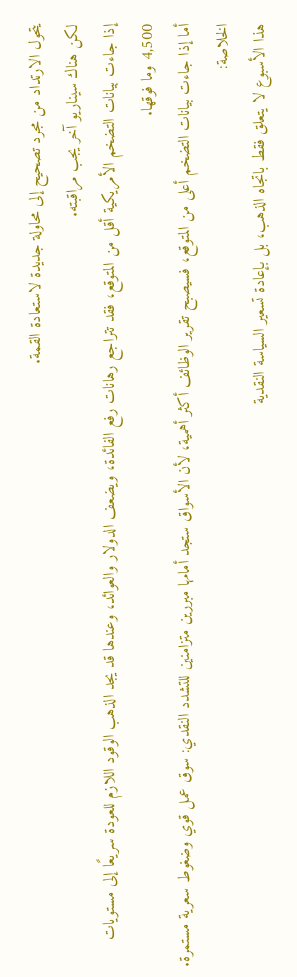يتحول الارتداد من مجرد تصحيح إلى محاولة جديدة لاستعادة القمة.
لكن هناك سيناريو آخر يجب مراقبته.
إذا جاءت بيانات التضخم الأمريكية أقل من المتوقع، فقد تتراجع رهانات رفع الفائدة، ويضعف الدولار والعوائد، وعندها قد يجد الذهب الوقود اللازم للعودة سريعًا إلى مستويات 4,500 وما فوقها.
أما إذا جاءت بيانات التضخم أعلى من المتوقع، فسيصبح تقرير الوظائف أكثر أهمية، لأن الأسواق ستجد أمامها مبررين متزامنين للتشدد النقدي: سوق عمل قوي وضغوط سعرية مستمرة.
الخلاصة:
هذا الأسبوع لا يتعلق فقط باتجاه الذهب، بل بإعادة تسعير السياسة النقدية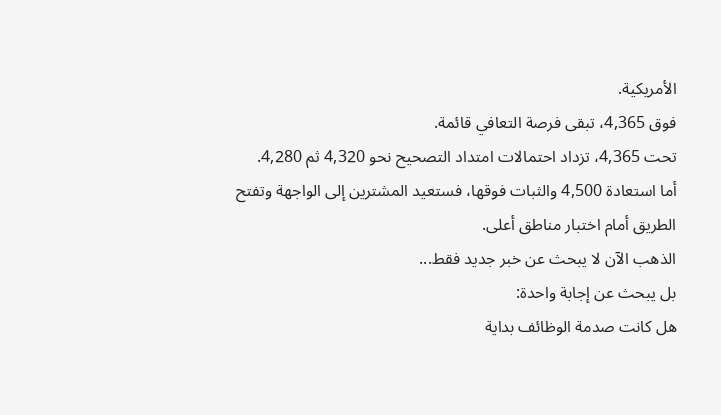الأمريكية.
فوق 4,365، تبقى فرصة التعافي قائمة.
تحت 4,365، تزداد احتمالات امتداد التصحيح نحو 4,320 ثم 4,280.
أما استعادة 4,500 والثبات فوقها، فستعيد المشترين إلى الواجهة وتفتح الطريق أمام اختبار مناطق أعلى.
الذهب الآن لا يبحث عن خبر جديد فقط...
بل يبحث عن إجابة واحدة:
هل كانت صدمة الوظائف بداية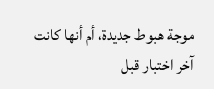موجة هبوط جديدة، أم أنها كانت آخر اختبار قبل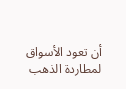أن تعود الأسواق لمطاردة الذهب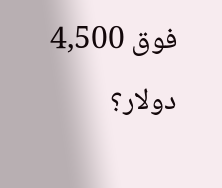فوق 4,500 دولار؟